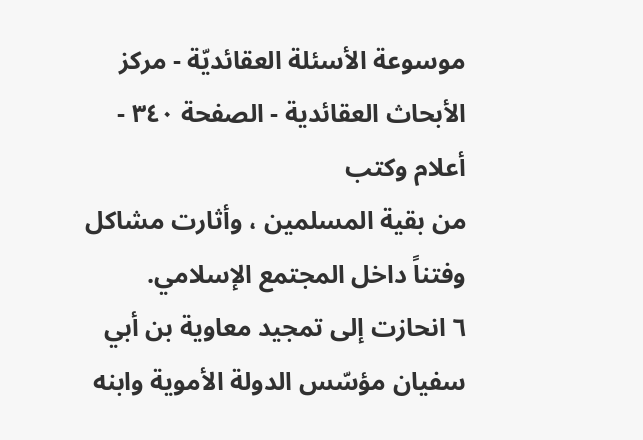موسوعة الأسئلة العقائديّة - مركز الأبحاث العقائدية - الصفحة ٣٤٠ - أعلام وكتب
من بقية المسلمين ، وأثارت مشاكل وفتناً داخل المجتمع الإسلامي.
٦ انحازت إلى تمجيد معاوية بن أبي سفيان مؤسّس الدولة الأموية وابنه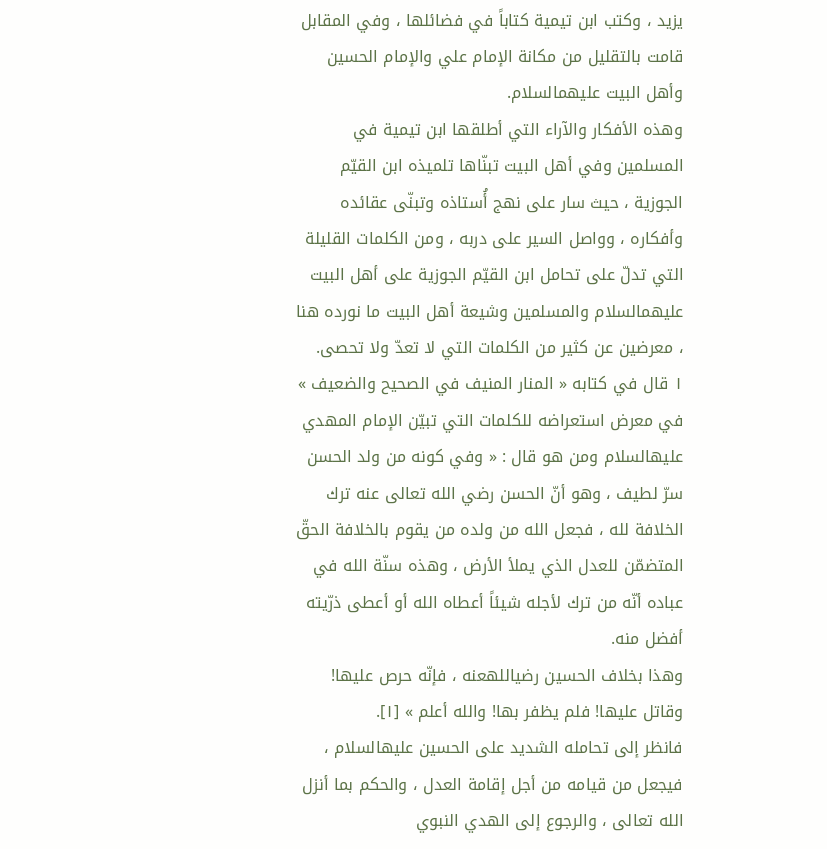يزيد ، وكتب ابن تيمية كتاباً في فضائلها ، وفي المقابل قامت بالتقليل من مكانة الإمام علي والإمام الحسين وأهل البيت عليهمالسلام.
وهذه الأفكار والآراء التي أطلقها ابن تيمية في المسلمين وفي أهل البيت تبنّاها تلميذه ابن القيّم الجوزية ، حيث سار على نهج أُستاذه وتبنّى عقائده وأفكاره ، وواصل السير على دربه ، ومن الكلمات القليلة التي تدلّ على تحامل ابن القيّم الجوزية على أهل البيت عليهمالسلام والمسلمين وشيعة أهل البيت ما نورده هنا ، معرضين عن كثير من الكلمات التي لا تعدّ ولا تحصى.
١ قال في كتابه « المنار المنيف في الصحيح والضعيف » في معرض استعراضه للكلمات التي تبيّن الإمام المهدي عليهالسلام ومن هو قال : « وفي كونه من ولد الحسن سرّ لطيف ، وهو أنّ الحسن رضي الله تعالى عنه ترك الخلافة لله ، فجعل الله من ولده من يقوم بالخلافة الحقّ المتضمّن للعدل الذي يملأ الأرض ، وهذه سنّة الله في عباده أنّه من ترك لأجله شيئاً أعطاه الله أو أعطى ذرّيته أفضل منه.
وهذا بخلاف الحسين رضياللهعنه ، فإنّه حرص عليها! وقاتل عليها! فلم يظفر بها! والله أعلم » [١].
فانظر إلى تحامله الشديد على الحسين عليهالسلام ، فيجعل من قيامه من أجل إقامة العدل ، والحكم بما أنزل الله تعالى ، والرجوع إلى الهدي النبوي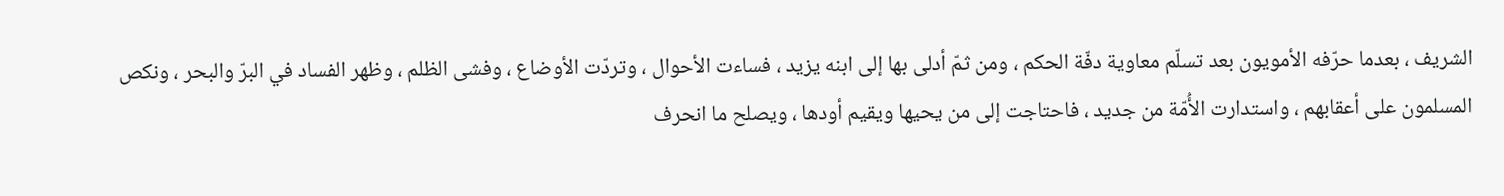الشريف ، بعدما حرّفه الأمويون بعد تسلّم معاوية دفّة الحكم ، ومن ثمّ أدلى بها إلى ابنه يزيد ، فساءت الأحوال ، وتردّت الأوضاع ، وفشى الظلم ، وظهر الفساد في البرّ والبحر ، ونكص المسلمون على أعقابهم ، واستدارت الأُمّة من جديد ، فاحتاجت إلى من يحيها ويقيم أودها ، ويصلح ما انحرف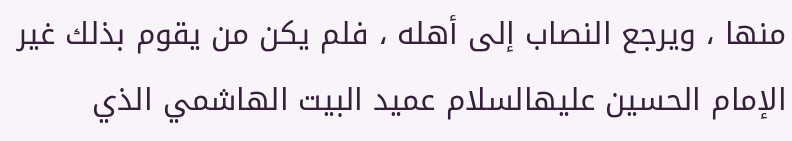منها ، ويرجع النصاب إلى أهله ، فلم يكن من يقوم بذلك غير الإمام الحسين عليهالسلام عميد البيت الهاشمي الذي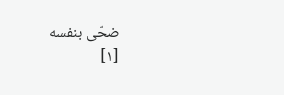ضحّى بنفسه
[١]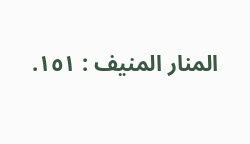المنار المنيف : ١٥١.